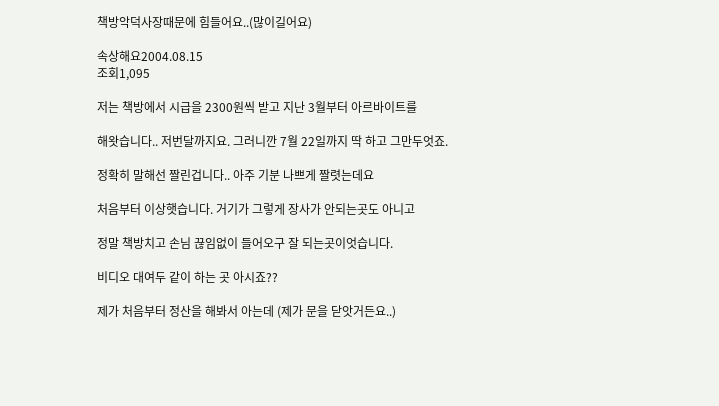책방악덕사장때문에 힘들어요..(많이길어요)

속상해요2004.08.15
조회1,095

저는 책방에서 시급을 2300원씩 받고 지난 3월부터 아르바이트를

해왓습니다.. 저번달까지요. 그러니깐 7월 22일까지 딱 하고 그만두엇죠.

정확히 말해선 짤린겁니다.. 아주 기분 나쁘게 짤렷는데요

처음부터 이상햇습니다. 거기가 그렇게 장사가 안되는곳도 아니고

정말 책방치고 손님 끊임없이 들어오구 잘 되는곳이엇습니다.

비디오 대여두 같이 하는 곳 아시죠??

제가 처음부터 정산을 해봐서 아는데 (제가 문을 닫앗거든요..)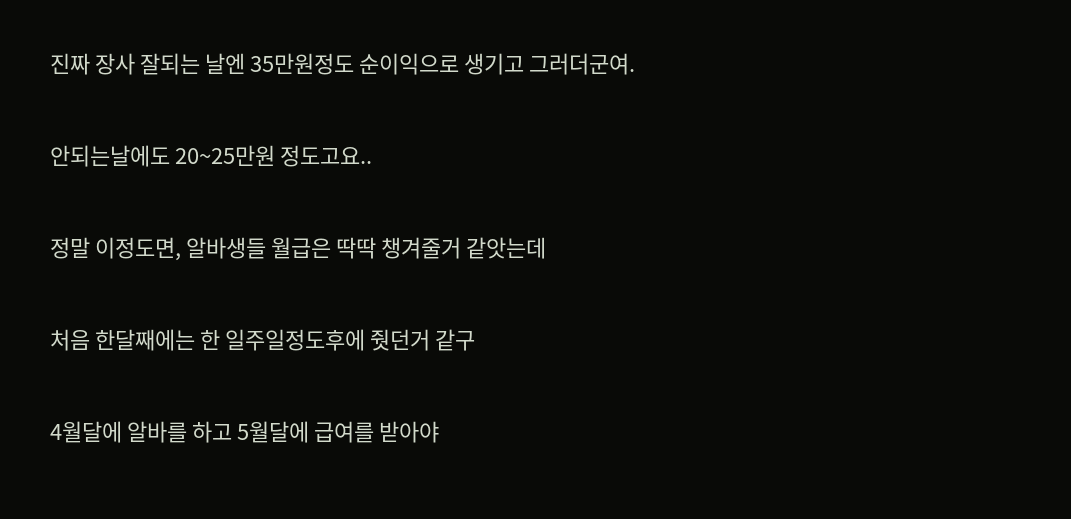진짜 장사 잘되는 날엔 35만원정도 순이익으로 생기고 그러더군여.

안되는날에도 20~25만원 정도고요..

정말 이정도면, 알바생들 월급은 딱딱 챙겨줄거 같앗는데

처음 한달째에는 한 일주일정도후에 줫던거 같구

4월달에 알바를 하고 5월달에 급여를 받아야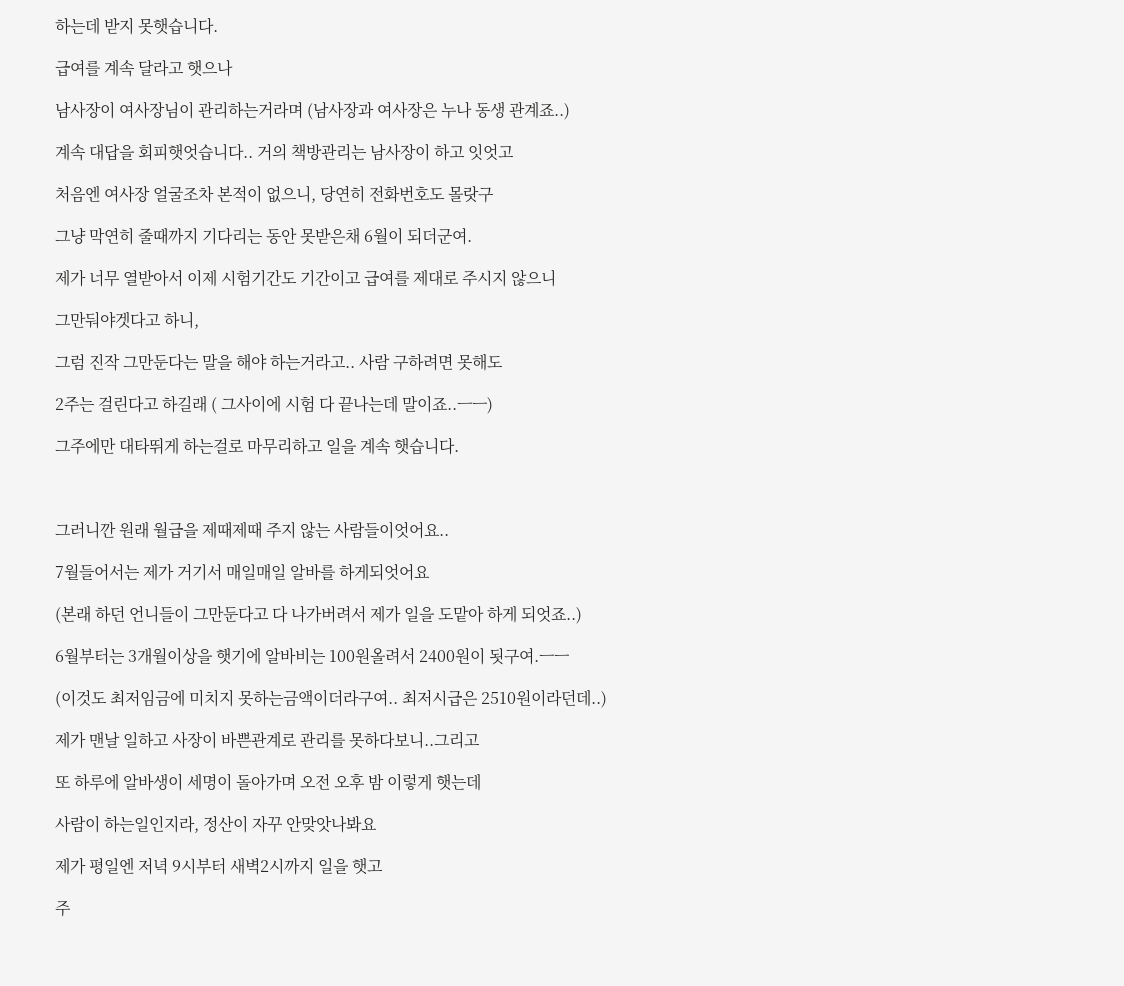하는데 받지 못햇습니다.

급여를 계속 달라고 햇으나

남사장이 여사장님이 관리하는거라며 (남사장과 여사장은 누나 동생 관계죠..)

계속 대답을 회피햇엇습니다.. 거의 책방관리는 남사장이 하고 잇엇고

처음엔 여사장 얼굴조차 본적이 없으니, 당연히 전화번호도 몰랏구

그냥 막연히 줄때까지 기다리는 동안 못받은채 6월이 되더군여.

제가 너무 열받아서 이제 시험기간도 기간이고 급여를 제대로 주시지 않으니

그만둬야겟다고 하니,

그럼 진작 그만둔다는 말을 해야 하는거라고.. 사람 구하려면 못해도

2주는 걸린다고 하길래 ( 그사이에 시험 다 끝나는데 말이죠..ㅡㅡ)

그주에만 대타뛰게 하는걸로 마무리하고 일을 계속 햇습니다.



그러니깐 원래 월급을 제때제때 주지 않는 사람들이엇어요..

7월들어서는 제가 거기서 매일매일 알바를 하게되엇어요

(본래 하던 언니들이 그만둔다고 다 나가버려서 제가 일을 도맡아 하게 되엇죠..)

6월부터는 3개월이상을 햇기에 알바비는 100원올려서 2400원이 됫구여.ㅡㅡ

(이것도 최저임금에 미치지 못하는금액이더라구여.. 최저시급은 2510원이라던데..)

제가 맨날 일하고 사장이 바쁜관계로 관리를 못하다보니..그리고

또 하루에 알바생이 세명이 돌아가며 오전 오후 밤 이렇게 햇는데

사람이 하는일인지라, 정산이 자꾸 안맞앗나봐요

제가 평일엔 저녁 9시부터 새벽2시까지 일을 햇고

주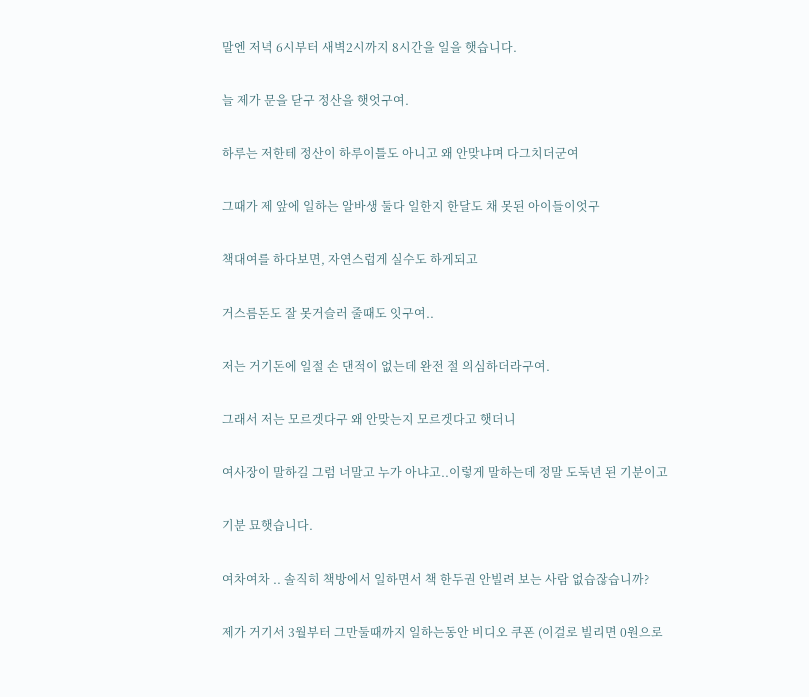말엔 저녁 6시부터 새벽2시까지 8시간을 일을 햇습니다.

늘 제가 문을 닫구 정산을 햇엇구여.

하루는 저한테 정산이 하루이틀도 아니고 왜 안맞냐며 다그치더군여

그때가 제 앞에 일하는 알바생 둘다 일한지 한달도 채 못된 아이들이엇구

책대여를 하다보면, 자연스럽게 실수도 하게되고

거스름돈도 잘 못거슬러 줄때도 잇구여..

저는 거기돈에 일절 손 댄적이 없는데 완전 절 의심하더라구여.

그래서 저는 모르겟다구 왜 안맞는지 모르겟다고 햇더니

여사장이 말하길 그럼 너말고 누가 아냐고..이렇게 말하는데 정말 도둑년 된 기분이고

기분 묘햇습니다.

여차여차 .. 솔직히 책방에서 일하면서 책 한두권 안빌려 보는 사람 없습잖습니까?

제가 거기서 3월부터 그만둘때까지 일하는동안 비디오 쿠폰 (이걸로 빌리면 0원으로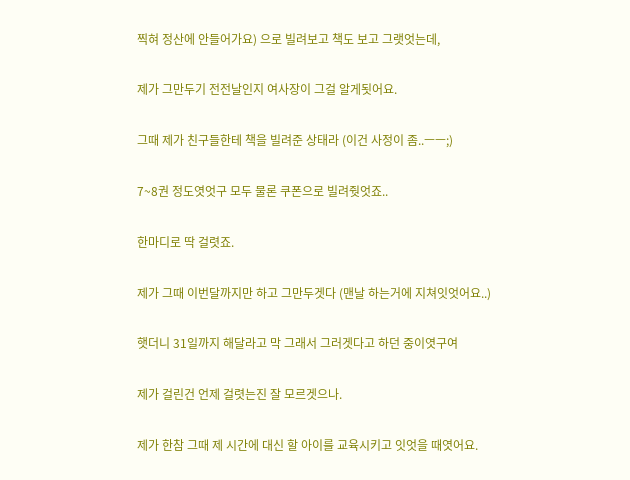찍혀 정산에 안들어가요) 으로 빌려보고 책도 보고 그랫엇는데,

제가 그만두기 전전날인지 여사장이 그걸 알게됫어요.

그때 제가 친구들한테 책을 빌려준 상태라 (이건 사정이 좀..ㅡㅡ;)

7~8권 정도엿엇구 모두 물론 쿠폰으로 빌려줫엇죠..

한마디로 딱 걸렷죠.

제가 그때 이번달까지만 하고 그만두겟다 (맨날 하는거에 지쳐잇엇어요..)

햇더니 31일까지 해달라고 막 그래서 그러겟다고 하던 중이엿구여

제가 걸린건 언제 걸렷는진 잘 모르겟으나.

제가 한참 그때 제 시간에 대신 할 아이를 교육시키고 잇엇을 때엿어요.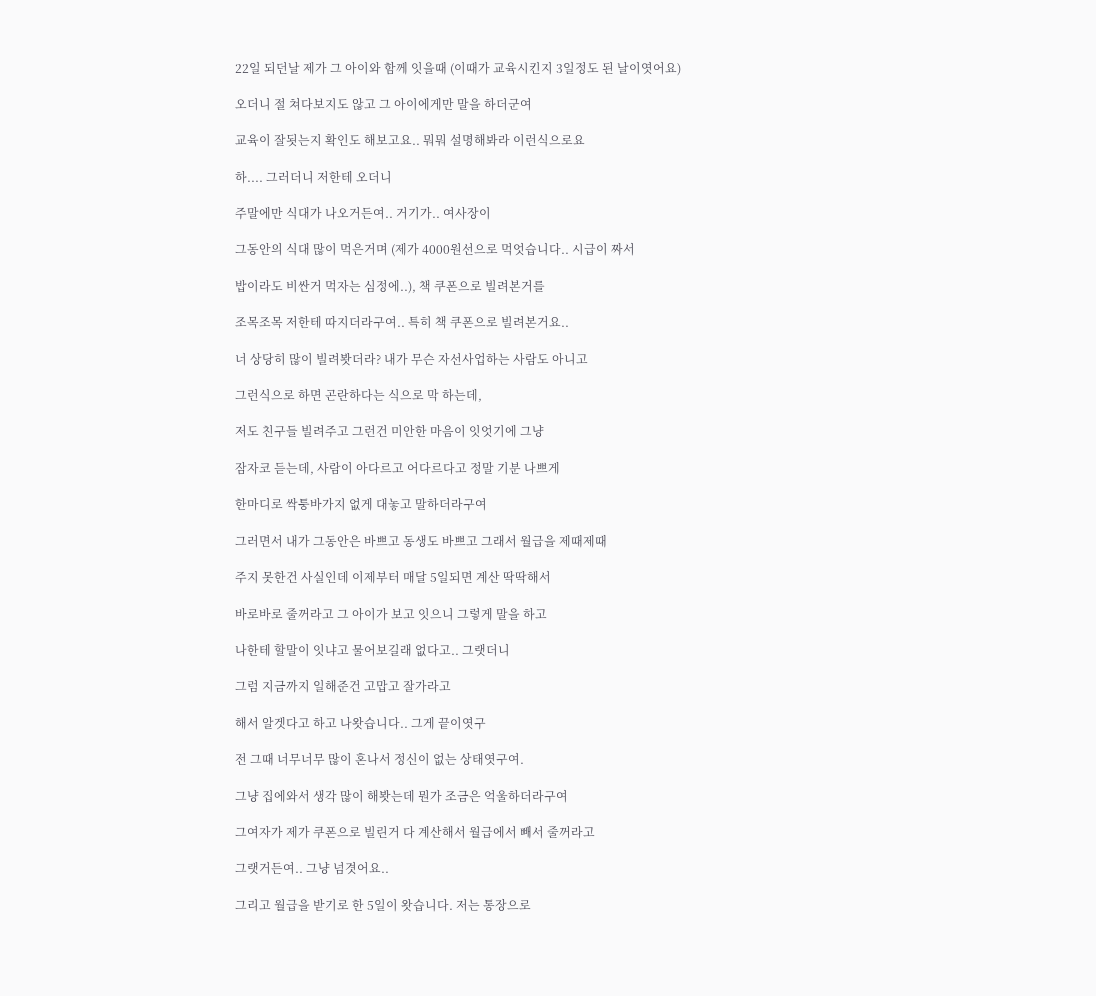22일 되던날 제가 그 아이와 함께 잇을때 (이때가 교육시킨지 3일정도 된 날이엿어요)

오더니 절 쳐다보지도 않고 그 아이에게만 말을 하더군여

교육이 잘됫는지 확인도 해보고요.. 뭐뭐 설명해봐라 이런식으로요

하.... 그러더니 저한테 오더니

주말에만 식대가 나오거든여.. 거기가.. 여사장이

그동안의 식대 많이 먹은거며 (제가 4000원선으로 먹엇습니다.. 시급이 짜서

밥이라도 비싼거 먹자는 심정에..), 책 쿠폰으로 빌려본거를

조목조목 저한테 따지더라구여.. 특히 책 쿠폰으로 빌려본거요..

너 상당히 많이 빌려봣더라? 내가 무슨 자선사업하는 사람도 아니고

그런식으로 하면 곤란하다는 식으로 막 하는데,

저도 친구들 빌려주고 그런건 미안한 마음이 잇엇기에 그냥

잠자코 듣는데, 사람이 아다르고 어다르다고 정말 기분 나쁘게

한마디로 싹퉁바가지 없게 대놓고 말하더라구여

그러면서 내가 그동안은 바쁘고 동생도 바쁘고 그래서 월급을 제때제때

주지 못한건 사실인데 이제부터 매달 5일되면 계산 딱딱해서

바로바로 줄꺼라고 그 아이가 보고 잇으니 그렇게 말을 하고

나한테 할말이 잇냐고 물어보길래 없다고.. 그랫더니

그럼 지금까지 일해준건 고맙고 잘가라고

해서 알겟다고 하고 나왓습니다.. 그게 끝이엿구

전 그때 너무너무 많이 혼나서 정신이 없는 상태엿구여.

그냥 집에와서 생각 많이 해봣는데 뭔가 조금은 억울하더라구여

그여자가 제가 쿠폰으로 빌린거 다 계산해서 월급에서 빼서 줄꺼라고

그랫거든여.. 그냥 넘겻어요..

그리고 월급을 받기로 한 5일이 왓습니다. 저는 통장으로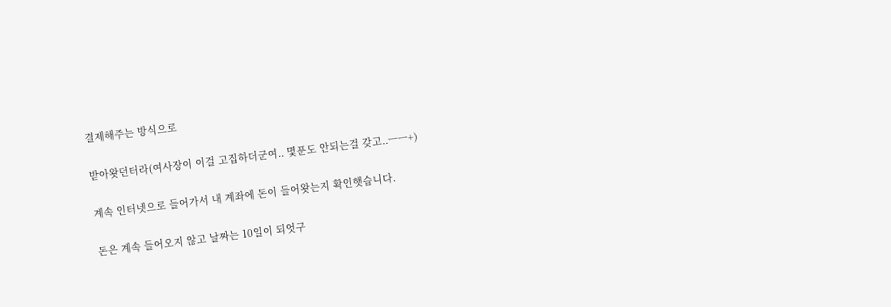결제해주는 방식으로

받아왓던터라(여사장이 이걸 고집하더군여.. 몇푼도 안되는걸 갖고..ㅡㅡ+)

계속 인터넷으로 들어가서 내 계좌에 돈이 들어왓는지 확인햇습니다.

돈은 계속 들어오지 않고 날짜는 10일이 되엇구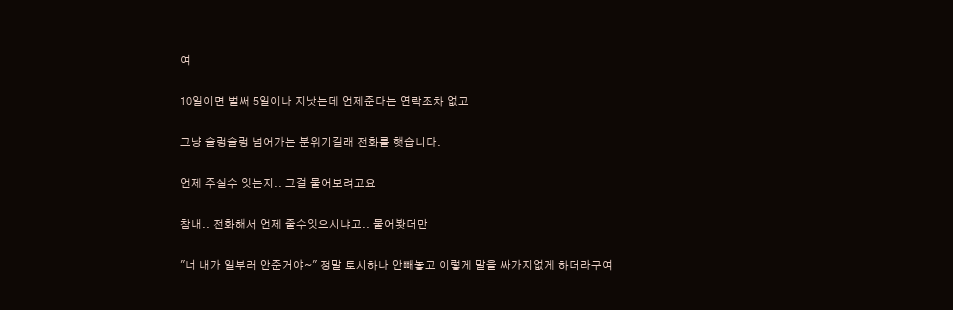여

10일이면 벌써 5일이나 지낫는데 언제준다는 연락조차 없고

그냥 슬렁슬렁 넘어가는 분위기길래 전화를 햇습니다.

언제 주실수 잇는지.. 그걸 물어보려고요

참내.. 전화해서 언제 줄수잇으시냐고.. 물어봣더만

"너 내가 일부러 안준거야~" 정말 토시하나 안빼놓고 이렇게 말을 싸가지없게 하더라구여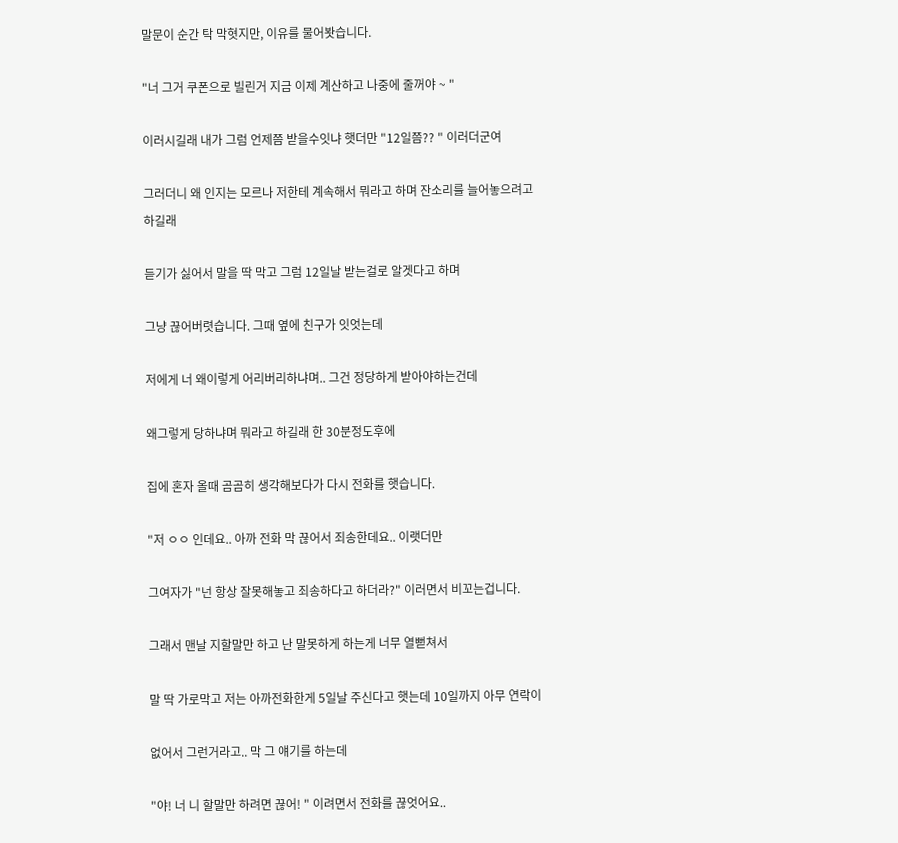말문이 순간 탁 막혓지만, 이유를 물어봣습니다.

"너 그거 쿠폰으로 빌린거 지금 이제 계산하고 나중에 줄꺼야 ~ "

이러시길래 내가 그럼 언제쯤 받을수잇냐 햇더만 "12일쯤?? " 이러더군여

그러더니 왜 인지는 모르나 저한테 계속해서 뭐라고 하며 잔소리를 늘어놓으려고 하길래

듣기가 싫어서 말을 딱 막고 그럼 12일날 받는걸로 알겟다고 하며

그냥 끊어버렷습니다. 그때 옆에 친구가 잇엇는데

저에게 너 왜이렇게 어리버리하냐며.. 그건 정당하게 받아야하는건데

왜그렇게 당하냐며 뭐라고 하길래 한 30분정도후에

집에 혼자 올때 곰곰히 생각해보다가 다시 전화를 햇습니다.

"저 ㅇㅇ 인데요.. 아까 전화 막 끊어서 죄송한데요.. 이랫더만

그여자가 "넌 항상 잘못해놓고 죄송하다고 하더라?" 이러면서 비꼬는겁니다.

그래서 맨날 지할말만 하고 난 말못하게 하는게 너무 열뻗쳐서

말 딱 가로막고 저는 아까전화한게 5일날 주신다고 햇는데 10일까지 아무 연락이

없어서 그런거라고.. 막 그 얘기를 하는데

"야! 너 니 할말만 하려면 끊어! " 이려면서 전화를 끊엇어요..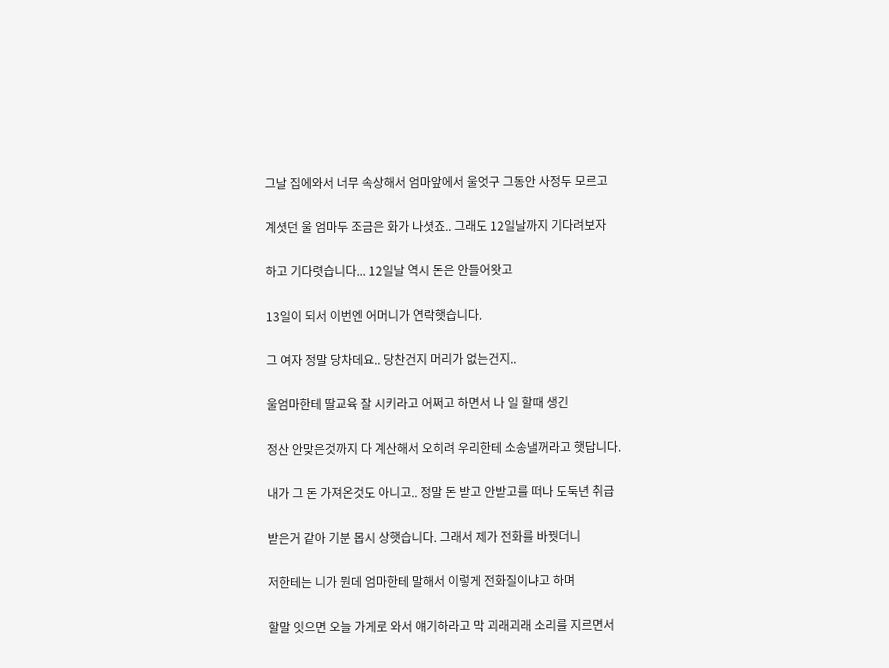그날 집에와서 너무 속상해서 엄마앞에서 울엇구 그동안 사정두 모르고

계셧던 울 엄마두 조금은 화가 나셧죠.. 그래도 12일날까지 기다려보자

하고 기다렷습니다... 12일날 역시 돈은 안들어왓고

13일이 되서 이번엔 어머니가 연락햇습니다.

그 여자 정말 당차데요.. 당찬건지 머리가 없는건지..

울엄마한테 딸교육 잘 시키라고 어쩌고 하면서 나 일 할때 생긴

정산 안맞은것까지 다 계산해서 오히려 우리한테 소송낼꺼라고 햇답니다.

내가 그 돈 가져온것도 아니고.. 정말 돈 받고 안받고를 떠나 도둑년 취급

받은거 같아 기분 몹시 상햇습니다. 그래서 제가 전화를 바꿧더니

저한테는 니가 뭔데 엄마한테 말해서 이렇게 전화질이냐고 하며

할말 잇으면 오늘 가게로 와서 얘기하라고 막 괴래괴래 소리를 지르면서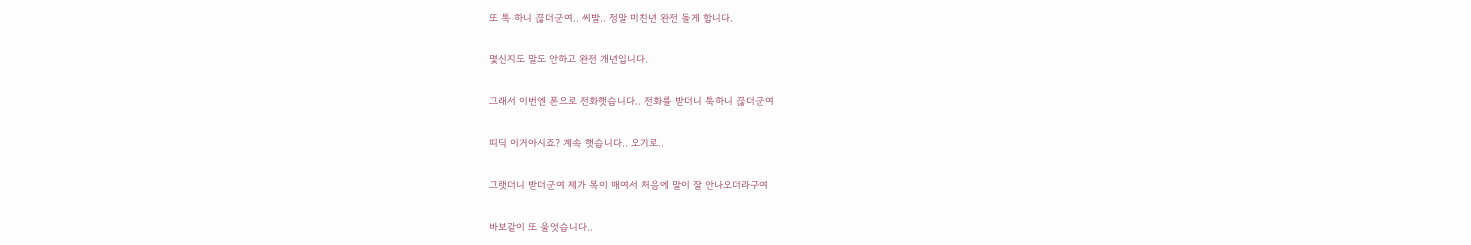또 톡 하니 끊더군여.. 씨발.. 정말 미친년 완전 돌게 합니다.

몇신지도 말도 안하고 완전 개년입니다.

그래서 이번엔 폰으로 전화햇습니다.. 전화를 받더니 툭하니 끊더군여

띠딕 이거아시죠? 계속 햇습니다.. 오기로..

그랫더니 받더군여 제가 목이 매여서 처음에 말이 잘 안나오더라구여

바보같이 또 울엇습니다..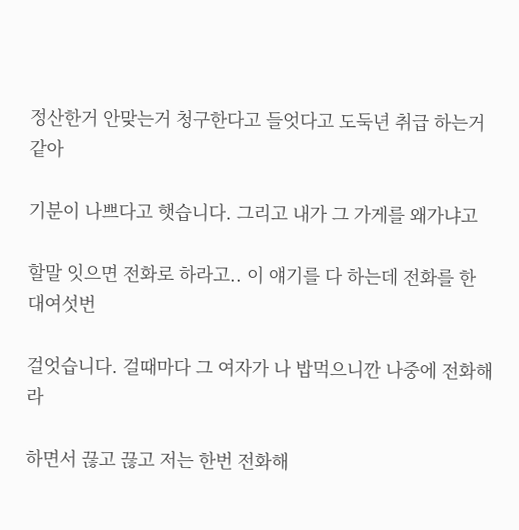정산한거 안맞는거 청구한다고 들엇다고 도둑년 취급 하는거 같아

기분이 나쁘다고 햇습니다. 그리고 내가 그 가게를 왜가냐고

할말 잇으면 전화로 하라고.. 이 얘기를 다 하는데 전화를 한 대여섯번

걸엇습니다. 걸때마다 그 여자가 나 밥먹으니깐 나중에 전화해라

하면서 끊고 끊고 저는 한번 전화해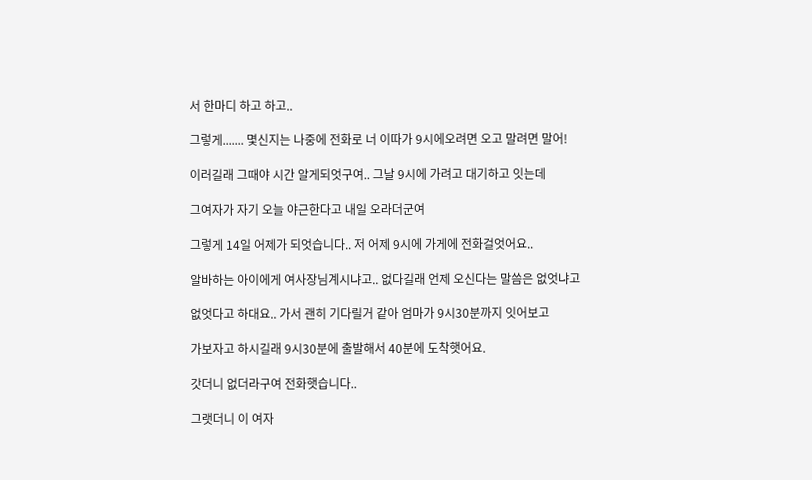서 한마디 하고 하고..

그렇게....... 몇신지는 나중에 전화로 너 이따가 9시에오려면 오고 말려면 말어!

이러길래 그때야 시간 알게되엇구여.. 그날 9시에 가려고 대기하고 잇는데

그여자가 자기 오늘 야근한다고 내일 오라더군여

그렇게 14일 어제가 되엇습니다.. 저 어제 9시에 가게에 전화걸엇어요..

알바하는 아이에게 여사장님계시냐고.. 없다길래 언제 오신다는 말씀은 없엇냐고

없엇다고 하대요.. 가서 괜히 기다릴거 같아 엄마가 9시30분까지 잇어보고

가보자고 하시길래 9시30분에 출발해서 40분에 도착햇어요.

갓더니 없더라구여 전화햇습니다..

그랫더니 이 여자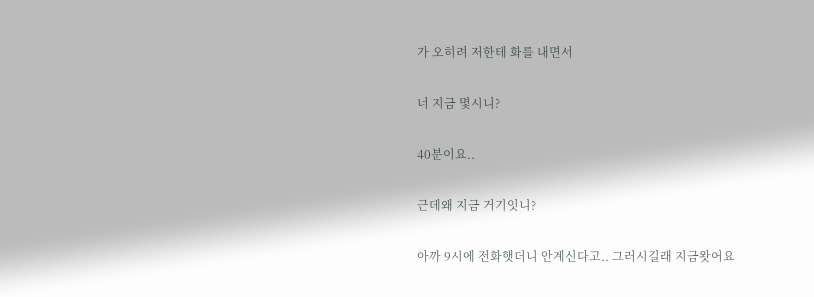가 오히려 저한테 화를 내면서

너 지금 몇시니?

40분이요..

근데왜 지금 거기잇니?

아까 9시에 전화햇더니 안계신다고.. 그러시길래 지금왓어요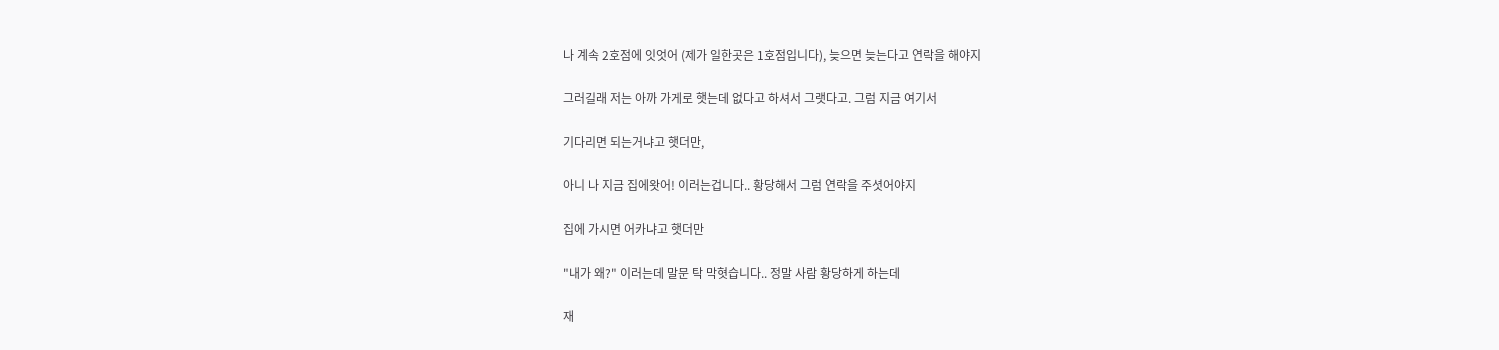나 계속 2호점에 잇엇어 (제가 일한곳은 1호점입니다), 늦으면 늦는다고 연락을 해야지

그러길래 저는 아까 가게로 햇는데 없다고 하셔서 그랫다고. 그럼 지금 여기서

기다리면 되는거냐고 햇더만,

아니 나 지금 집에왓어! 이러는겁니다.. 황당해서 그럼 연락을 주셧어야지

집에 가시면 어카냐고 햇더만

"내가 왜?" 이러는데 말문 탁 막혓습니다.. 정말 사람 황당하게 하는데

재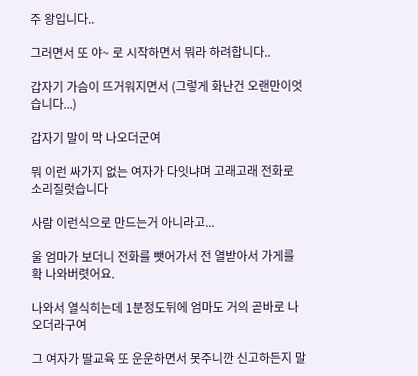주 왕입니다..

그러면서 또 야~ 로 시작하면서 뭐라 하려합니다..

갑자기 가슴이 뜨거워지면서 (그렇게 화난건 오랜만이엇습니다...)

갑자기 말이 막 나오더군여

뭐 이런 싸가지 없는 여자가 다잇냐며 고래고래 전화로 소리질럿습니다

사람 이런식으로 만드는거 아니라고...

울 엄마가 보더니 전화를 뺏어가서 전 열받아서 가게를 확 나와버렷어요.

나와서 열식히는데 1분정도뒤에 엄마도 거의 곧바로 나오더라구여

그 여자가 딸교육 또 운운하면서 못주니깐 신고하든지 말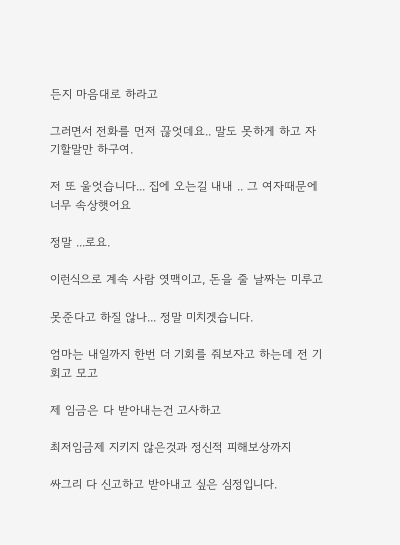든지 마음대로 하라고

그러면서 전화를 먼저 끊엇데요.. 말도 못하게 하고 자기할말만 하구여.

저 또 울엇습니다... 집에 오는길 내내 .. 그 여자때문에 너무 속상햇어요

정말 ...로요.

이런식으로 계속 사람 엿맥이고, 돈을 줄 날짜는 미루고

못준다고 하질 않나... 정말 미치겟습니다.

엄마는 내일까지 한번 더 기회를 줘보자고 하는데 전 기회고 모고

제 임금은 다 받아내는건 고사하고

최저임금제 지키지 않은것과 정신적 피해보상까지

싸그리 다 신고하고 받아내고 싶은 심정입니다.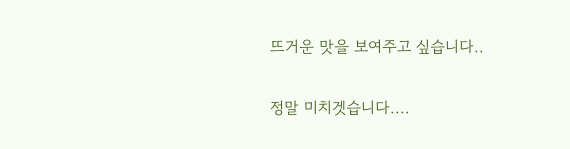뜨거운 맛을 보여주고 싶습니다..

정말 미치겟습니다....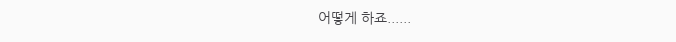어떻게 하죠......